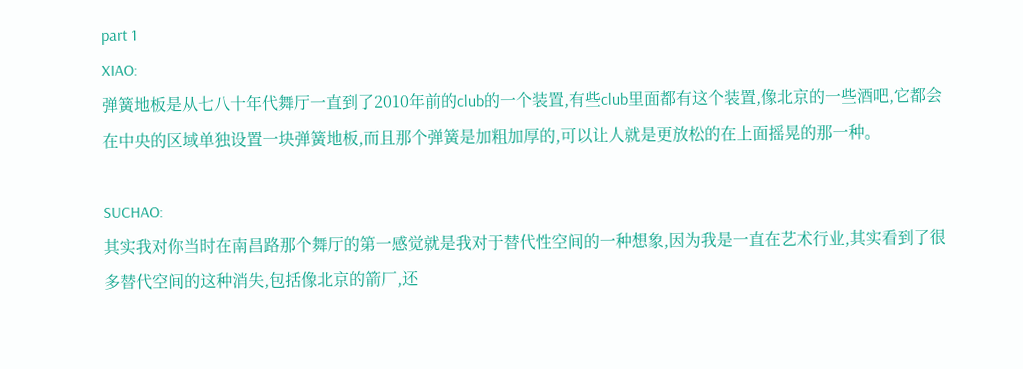part 1
XIAO:
弹簧地板是从七八十年代舞厅一直到了2010年前的club的一个装置,有些club里面都有这个装置,像北京的一些酒吧,它都会在中央的区域单独设置一块弹簧地板,而且那个弹簧是加粗加厚的,可以让人就是更放松的在上面摇晃的那一种。

SUCHAO:
其实我对你当时在南昌路那个舞厅的第一感觉就是我对于替代性空间的一种想象,因为我是一直在艺术行业,其实看到了很多替代空间的这种消失,包括像北京的箭厂,还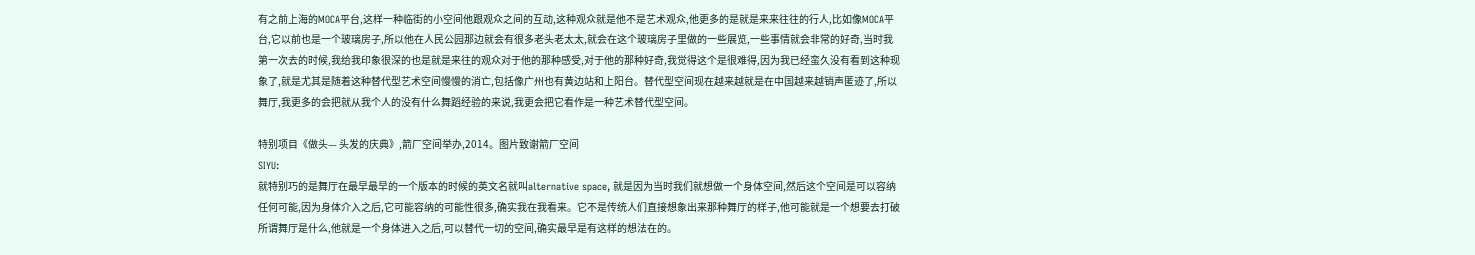有之前上海的MOCA平台,这样一种临街的小空间他跟观众之间的互动,这种观众就是他不是艺术观众,他更多的是就是来来往往的行人,比如像MOCA平台,它以前也是一个玻璃房子,所以他在人民公园那边就会有很多老头老太太,就会在这个玻璃房子里做的一些展览,一些事情就会非常的好奇,当时我第一次去的时候,我给我印象很深的也是就是来往的观众对于他的那种感受,对于他的那种好奇,我觉得这个是很难得,因为我已经蛮久没有看到这种现象了,就是尤其是随着这种替代型艺术空间慢慢的消亡,包括像广州也有黄边站和上阳台。替代型空间现在越来越就是在中国越来越销声匿迹了,所以舞厅,我更多的会把就从我个人的没有什么舞蹈经验的来说,我更会把它看作是一种艺术替代型空间。

特别项目《做头— 头发的庆典》,箭厂空间举办,2014。图片致谢箭厂空间
SIYU:
就特别巧的是舞厅在最早最早的一个版本的时候的英文名就叫alternative space, 就是因为当时我们就想做一个身体空间,然后这个空间是可以容纳任何可能,因为身体介入之后,它可能容纳的可能性很多,确实我在我看来。它不是传统人们直接想象出来那种舞厅的样子,他可能就是一个想要去打破所谓舞厅是什么,他就是一个身体进入之后,可以替代一切的空间,确实最早是有这样的想法在的。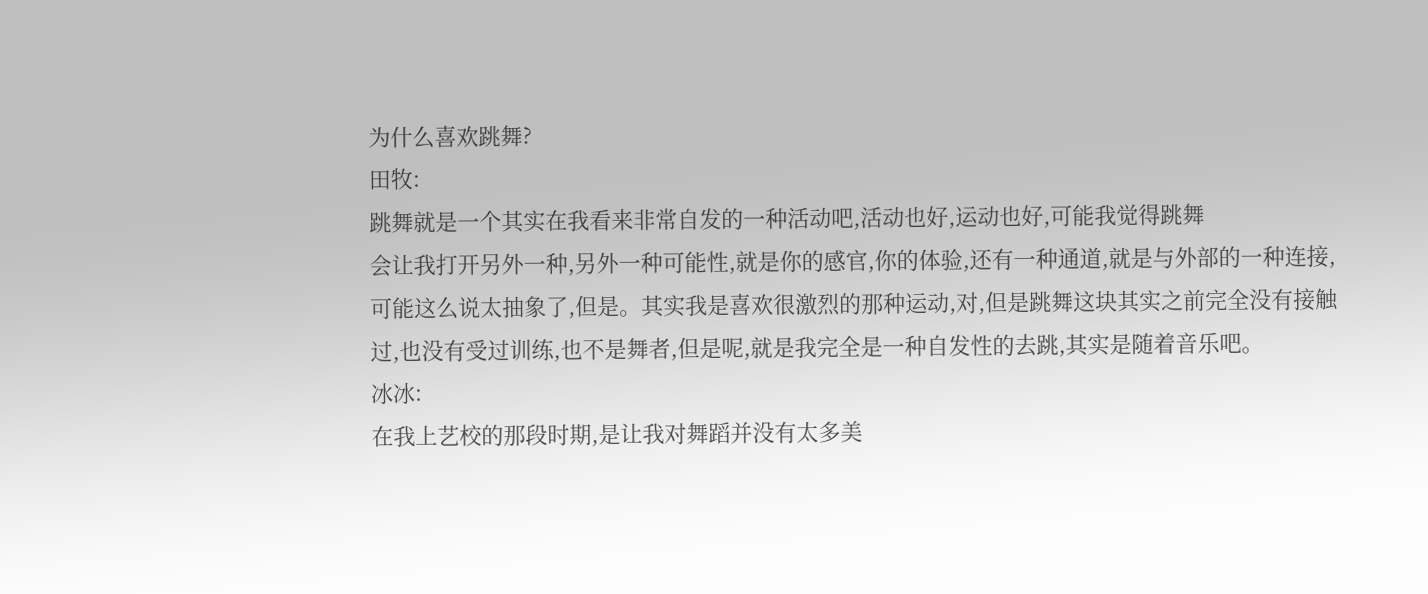为什么喜欢跳舞?
田牧:
跳舞就是一个其实在我看来非常自发的一种活动吧,活动也好,运动也好,可能我觉得跳舞
会让我打开另外一种,另外一种可能性,就是你的感官,你的体验,还有一种通道,就是与外部的一种连接,可能这么说太抽象了,但是。其实我是喜欢很激烈的那种运动,对,但是跳舞这块其实之前完全没有接触过,也没有受过训练,也不是舞者,但是呢,就是我完全是一种自发性的去跳,其实是随着音乐吧。
冰冰:
在我上艺校的那段时期,是让我对舞蹈并没有太多美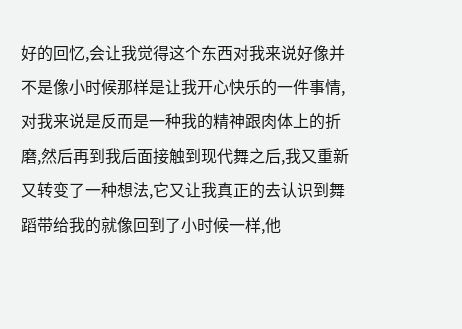好的回忆,会让我觉得这个东西对我来说好像并不是像小时候那样是让我开心快乐的一件事情,对我来说是反而是一种我的精神跟肉体上的折磨,然后再到我后面接触到现代舞之后,我又重新又转变了一种想法,它又让我真正的去认识到舞蹈带给我的就像回到了小时候一样,他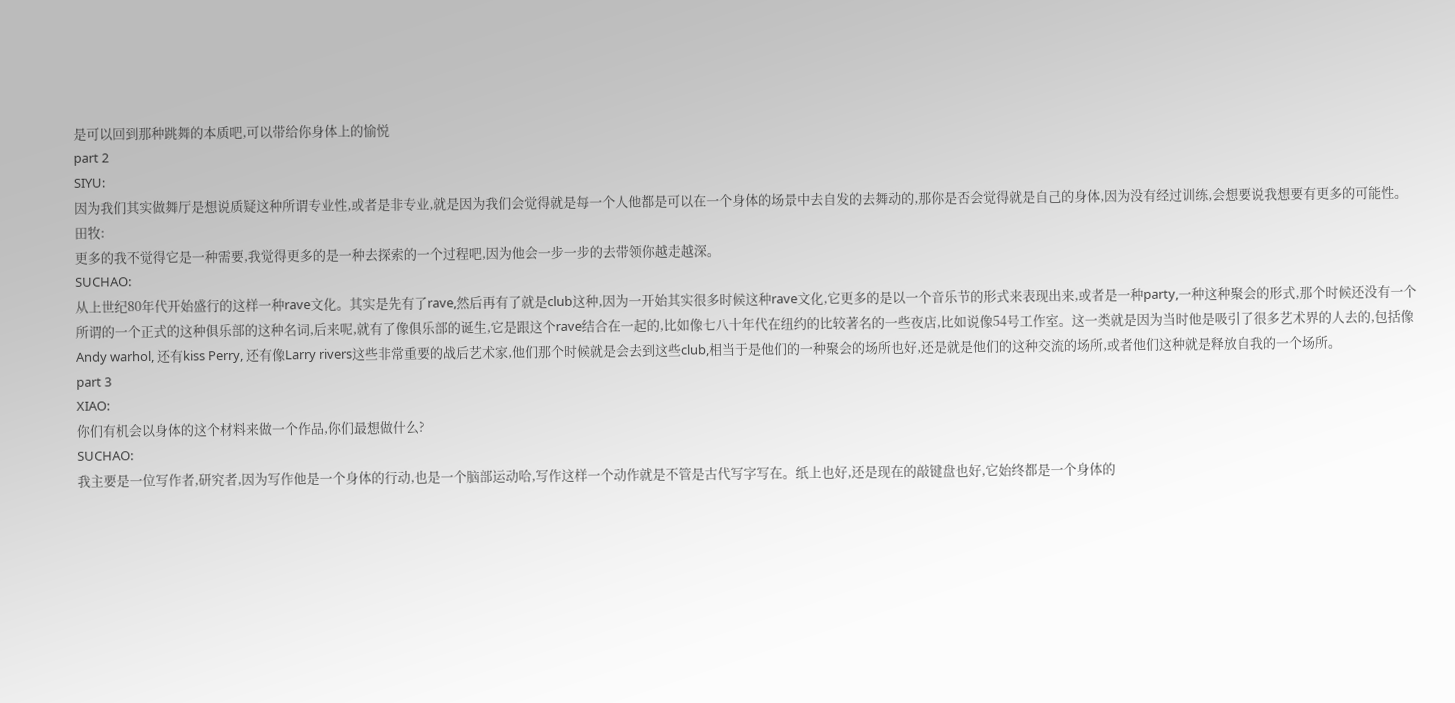是可以回到那种跳舞的本质吧,可以带给你身体上的愉悦
part 2
SIYU:
因为我们其实做舞厅是想说质疑这种所谓专业性,或者是非专业,就是因为我们会觉得就是每一个人他都是可以在一个身体的场景中去自发的去舞动的,那你是否会觉得就是自己的身体,因为没有经过训练,会想要说我想要有更多的可能性。
田牧:
更多的我不觉得它是一种需要,我觉得更多的是一种去探索的一个过程吧,因为他会一步一步的去带领你越走越深。
SUCHAO:
从上世纪80年代开始盛行的这样一种rave文化。其实是先有了rave,然后再有了就是club这种,因为一开始其实很多时候这种rave文化,它更多的是以一个音乐节的形式来表现出来,或者是一种party,一种这种聚会的形式,那个时候还没有一个所谓的一个正式的这种俱乐部的这种名词,后来呢,就有了像俱乐部的诞生,它是跟这个rave结合在一起的,比如像七八十年代在纽约的比较著名的一些夜店,比如说像54号工作室。这一类就是因为当时他是吸引了很多艺术界的人去的,包括像Andy warhol, 还有kiss Perry, 还有像Larry rivers这些非常重要的战后艺术家,他们那个时候就是会去到这些club,相当于是他们的一种聚会的场所也好,还是就是他们的这种交流的场所,或者他们这种就是释放自我的一个场所。
part 3
XIAO:
你们有机会以身体的这个材料来做一个作品,你们最想做什么?
SUCHAO:
我主要是一位写作者,研究者,因为写作他是一个身体的行动,也是一个脑部运动哈,写作这样一个动作就是不管是古代写字写在。纸上也好,还是现在的敲键盘也好,它始终都是一个身体的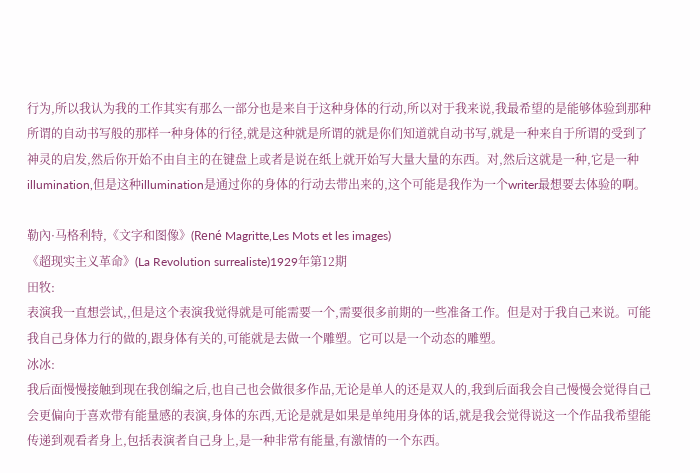行为,所以我认为我的工作其实有那么一部分也是来自于这种身体的行动,所以对于我来说,我最希望的是能够体验到那种所谓的自动书写般的那样一种身体的行径,就是这种就是所谓的就是你们知道就自动书写,就是一种来自于所谓的受到了神灵的启发,然后你开始不由自主的在键盘上或者是说在纸上就开始写大量大量的东西。对,然后这就是一种,它是一种illumination,但是这种illumination是通过你的身体的行动去带出来的,这个可能是我作为一个writer最想要去体验的啊。

勒內·马格利特,《文字和图像》(René Magritte,Les Mots et les images)
《超现实主义革命》(La Revolution surrealiste)1929年第12期
田牧:
表演我一直想尝试,,但是这个表演我觉得就是可能需要一个,需要很多前期的一些准备工作。但是对于我自己来说。可能我自己身体力行的做的,跟身体有关的,可能就是去做一个雕塑。它可以是一个动态的雕塑。
冰冰:
我后面慢慢接触到现在我创编之后,也自己也会做很多作品,无论是单人的还是双人的,我到后面我会自己慢慢会觉得自己会更偏向于喜欢带有能量感的表演,身体的东西,无论是就是如果是单纯用身体的话,就是我会觉得说这一个作品我希望能传递到观看者身上,包括表演者自己身上,是一种非常有能量,有激情的一个东西。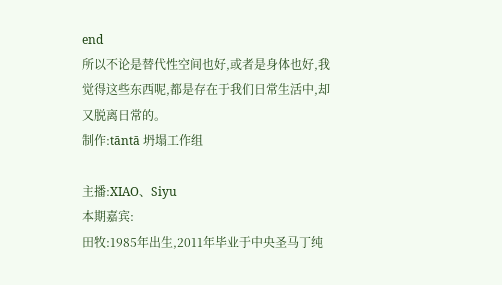end
所以不论是替代性空间也好,或者是身体也好,我觉得这些东西呢,都是存在于我们日常生活中,却又脱离日常的。
制作:tāntā 坍塌工作组

主播:XIAO、Siyu
本期嘉宾:
田牧:1985年出生,2011年毕业于中央圣马丁纯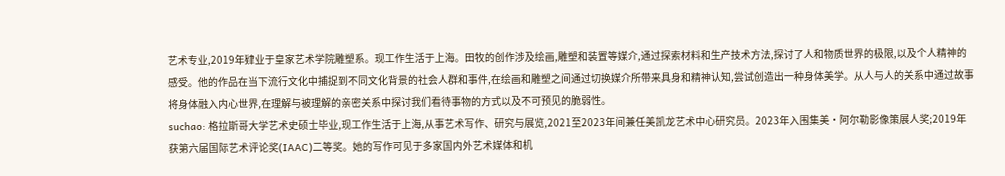艺术专业,2019年肄业于皇家艺术学院雕塑系。现工作生活于上海。田牧的创作涉及绘画,雕塑和装置等媒介,通过探索材料和生产技术方法,探讨了人和物质世界的极限,以及个人精神的感受。他的作品在当下流行文化中捕捉到不同文化背景的社会人群和事件,在绘画和雕塑之间通过切换媒介所带来具身和精神认知,尝试创造出一种身体美学。从人与人的关系中通过故事将身体融入内心世界,在理解与被理解的亲密关系中探讨我们看待事物的方式以及不可预见的脆弱性。
suchao: 格拉斯哥大学艺术史硕士毕业,现工作生活于上海,从事艺术写作、研究与展览,2021至2023年间兼任美凯龙艺术中心研究员。2023年入围集美·阿尔勒影像策展人奖;2019年获第六届国际艺术评论奖(IAAC)二等奖。她的写作可见于多家国内外艺术媒体和机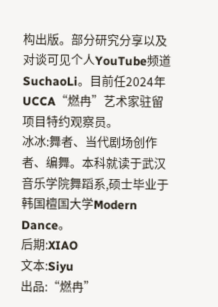构出版。部分研究分享以及对谈可见个人YouTube频道SuchaoLi。目前任2024年UCCA“燃冉”艺术家驻留项目特约观察员。
冰冰:舞者、当代剧场创作者、编舞。本科就读于武汉音乐学院舞蹈系,硕士毕业于韩国檀国大学Modern Dance。
后期:XIAO
文本:Siyu
出品:“燃冉”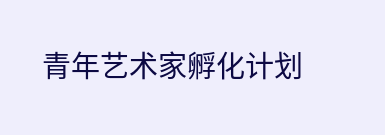青年艺术家孵化计划